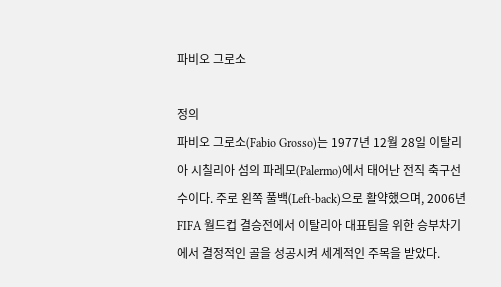파비오 그로소

정의
파비오 그로소(Fabio Grosso)는 1977년 12월 28일 이탈리아 시칠리아 섬의 파레모(Palermo)에서 태어난 전직 축구선수이다. 주로 왼쪽 풀백(Left‑back)으로 활약했으며, 2006년 FIFA 월드컵 결승전에서 이탈리아 대표팀을 위한 승부차기에서 결정적인 골을 성공시켜 세계적인 주목을 받았다.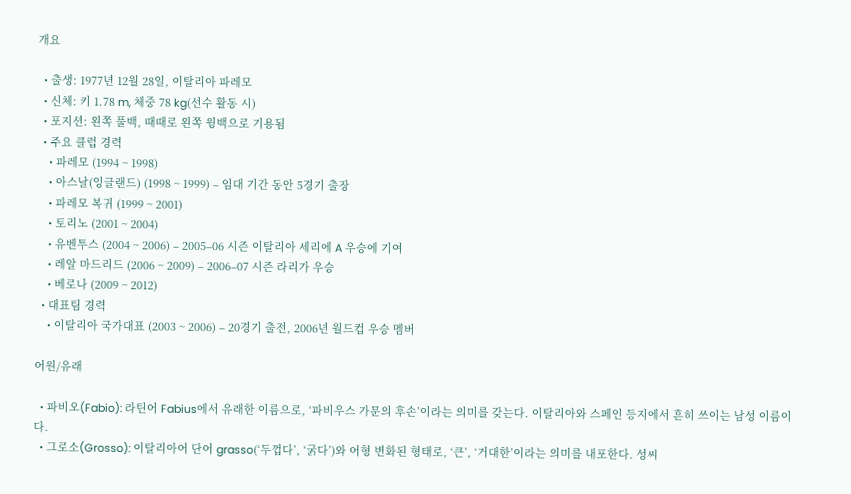개요

  • 출생: 1977년 12월 28일, 이탈리아 파레모
  • 신체: 키 1.78 m, 체중 78 kg(선수 활동 시)
  • 포지션: 왼쪽 풀백, 때때로 왼쪽 윙백으로 기용됨
  • 주요 클럽 경력
    • 파레모 (1994 ~ 1998)
    • 아스날(잉글랜드) (1998 ~ 1999) – 임대 기간 동안 5경기 출장
    • 파레모 복귀 (1999 ~ 2001)
    • 토리노 (2001 ~ 2004)
    • 유벤투스 (2004 ~ 2006) – 2005–06 시즌 이탈리아 세리에 A 우승에 기여
    • 레알 마드리드 (2006 ~ 2009) – 2006–07 시즌 라리가 우승
    • 베로나 (2009 ~ 2012)
  • 대표팀 경력
    • 이탈리아 국가대표 (2003 ~ 2006) – 20경기 출전, 2006년 월드컵 우승 멤버

어원/유래

  • 파비오(Fabio): 라틴어 Fabius에서 유래한 이름으로, ‘파비우스 가문의 후손’이라는 의미를 갖는다. 이탈리아와 스페인 등지에서 흔히 쓰이는 남성 이름이다.
  • 그로소(Grosso): 이탈리아어 단어 grasso(‘두껍다’, ‘굵다’)와 어형 변화된 형태로, ‘큰’, ‘거대한’이라는 의미를 내포한다. 성씨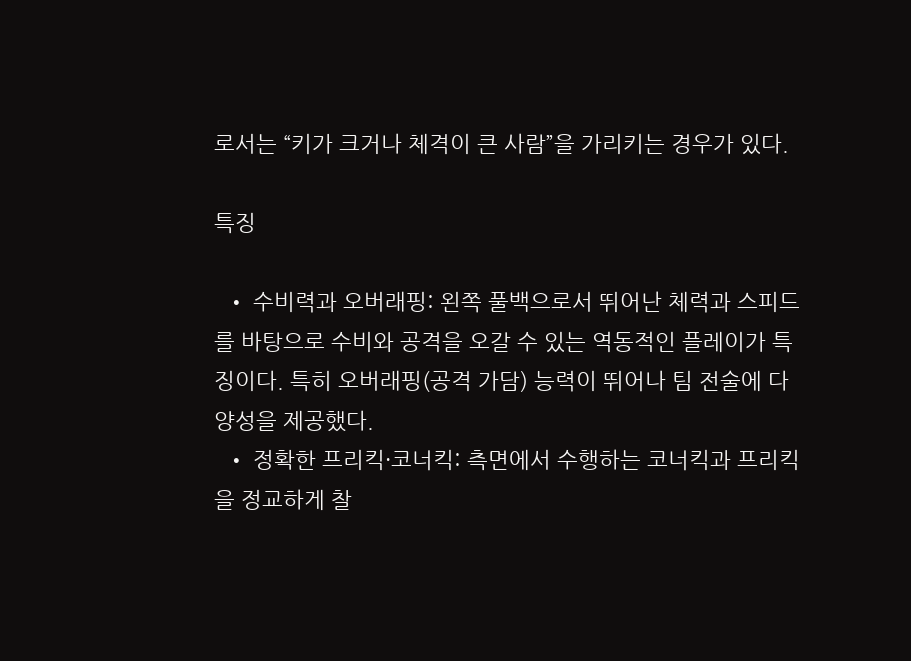로서는 “키가 크거나 체격이 큰 사람”을 가리키는 경우가 있다.

특징

  • 수비력과 오버래핑: 왼쪽 풀백으로서 뛰어난 체력과 스피드를 바탕으로 수비와 공격을 오갈 수 있는 역동적인 플레이가 특징이다. 특히 오버래핑(공격 가담) 능력이 뛰어나 팀 전술에 다양성을 제공했다.
  • 정확한 프리킥·코너킥: 측면에서 수행하는 코너킥과 프리킥을 정교하게 찰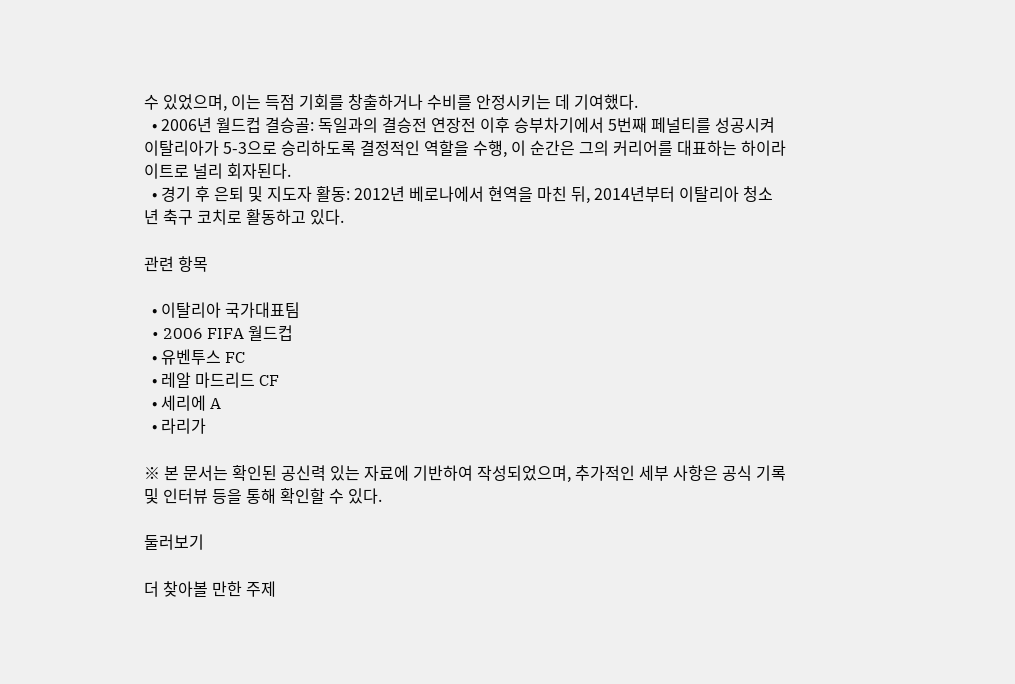수 있었으며, 이는 득점 기회를 창출하거나 수비를 안정시키는 데 기여했다.
  • 2006년 월드컵 결승골: 독일과의 결승전 연장전 이후 승부차기에서 5번째 페널티를 성공시켜 이탈리아가 5‑3으로 승리하도록 결정적인 역할을 수행, 이 순간은 그의 커리어를 대표하는 하이라이트로 널리 회자된다.
  • 경기 후 은퇴 및 지도자 활동: 2012년 베로나에서 현역을 마친 뒤, 2014년부터 이탈리아 청소년 축구 코치로 활동하고 있다.

관련 항목

  • 이탈리아 국가대표팀
  • 2006 FIFA 월드컵
  • 유벤투스 FC
  • 레알 마드리드 CF
  • 세리에 A
  • 라리가

※ 본 문서는 확인된 공신력 있는 자료에 기반하여 작성되었으며, 추가적인 세부 사항은 공식 기록 및 인터뷰 등을 통해 확인할 수 있다.

둘러보기

더 찾아볼 만한 주제